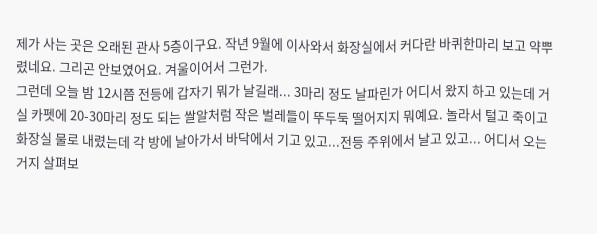제가 사는 곳은 오래된 관사 5층이구요. 작년 9월에 이사와서 화장실에서 커다란 바퀴한마리 보고 약뿌렸네요. 그리곤 안보였어요. 겨울이어서 그런가.
그런데 오늘 밤 12시쯤 전등에 갑자기 뭐가 날길래... 3마리 정도 날파린가 어디서 왔지 하고 있는데 거실 카펫에 20-30마리 정도 되는 쌀알처럼 작은 벌레들이 뚜두둑 떨어지지 뭐예요. 놀라서 털고 죽이고 화장실 물로 내렸는데 각 방에 날아가서 바닥에서 기고 있고...전등 주위에서 날고 있고... 어디서 오는 거지 살펴보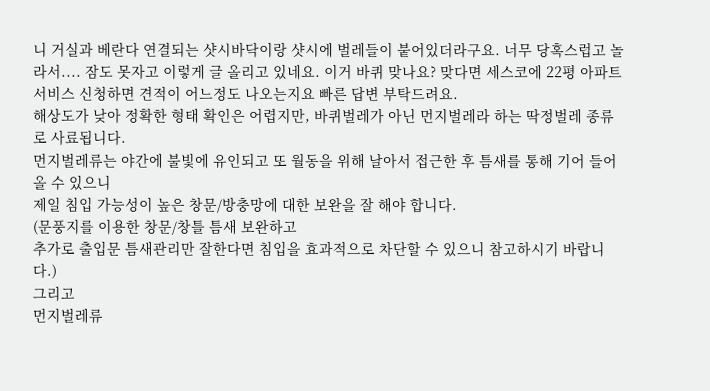니 거실과 베란다 연결되는 샷시바닥이랑 샷시에 벌레들이 붙어있더라구요. 너무 당혹스럽고 놀라서.... 잠도 못자고 이렇게 글 올리고 있네요. 이거 바퀴 맞나요? 맞다면 세스코에 22평 아파트 서비스 신청하면 견적이 어느정도 나오는지요 빠른 답변 부탁드려요.
해상도가 낮아 정확한 형태 확인은 어렵지만, 바퀴벌레가 아닌 먼지벌레라 하는 딱정벌레 종류로 사료됩니다.
먼지벌레류는 야간에 불빛에 유인되고 또 월동을 위해 날아서 접근한 후 틈새를 통해 기어 들어올 수 있으니
제일 침입 가능성이 높은 창문/방충망에 대한 보완을 잘 해야 합니다.
(문풍지를 이용한 창문/창틀 틈새 보완하고
추가로 출입문 틈새관리만 잘한다면 침입을 효과적으로 차단할 수 있으니 참고하시기 바랍니다.)
그리고
먼지벌레류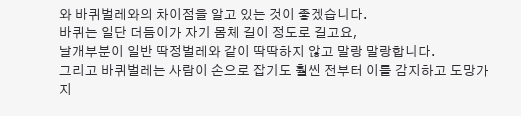와 바퀴벌레와의 차이점을 알고 있는 것이 좋겠습니다.
바퀴는 일단 더듬이가 자기 몸체 길이 정도로 길고요,
날개부분이 일반 딱정벌레와 같이 딱딱하지 않고 말랑 말랑합니다.
그리고 바퀴벌레는 사람이 손으로 잡기도 훨씬 전부터 이를 감지하고 도망가지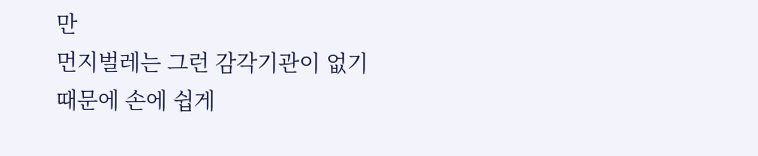만
먼지벌레는 그런 감각기관이 없기 때문에 손에 쉽게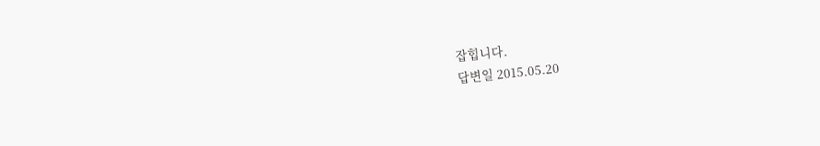잡힙니다.
답변일 2015.05.20